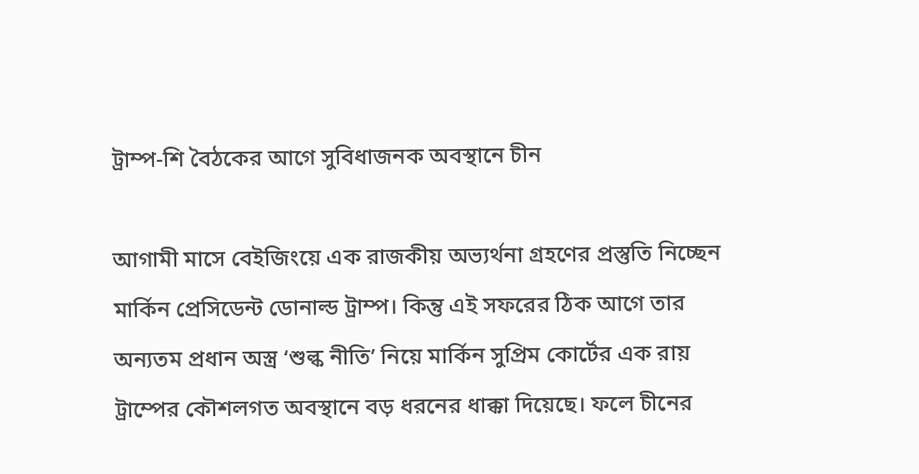ট্রাম্প-শি বৈঠকের আগে সুবিধাজনক অবস্থানে চীন

আগামী মাসে বেইজিংয়ে এক রাজকীয় অভ্যর্থনা গ্রহণের প্রস্তুতি নিচ্ছেন মার্কিন প্রেসিডেন্ট ডোনাল্ড ট্রাম্প। কিন্তু এই সফরের ঠিক আগে তার অন্যতম প্রধান অস্ত্র ‘শুল্ক নীতি’ নিয়ে মার্কিন সুপ্রিম কোর্টের এক রায় ট্রাম্পের কৌশলগত অবস্থানে বড় ধরনের ধাক্কা দিয়েছে। ফলে চীনের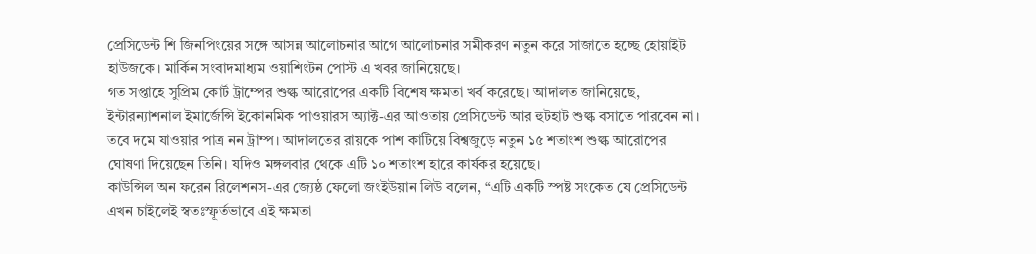প্রেসিডেন্ট শি জিনপিংয়ের সঙ্গে আসন্ন আলোচনার আগে আলোচনার সমীকরণ নতুন করে সাজাতে হচ্ছে হোয়াইট হাউজকে। মার্কিন সংবাদমাধ্যম ওয়াশিংটন পোস্ট এ খবর জানিয়েছে।
গত সপ্তাহে সুপ্রিম কোর্ট ট্রাম্পের শুল্ক আরোপের একটি বিশেষ ক্ষমতা খর্ব করেছে। আদালত জানিয়েছে, ইন্টারন্যাশনাল ইমার্জেন্সি ইকোনমিক পাওয়ারস অ্যাক্ট-এর আওতায় প্রেসিডেন্ট আর হুটহাট শুল্ক বসাতে পারবেন না। তবে দমে যাওয়ার পাত্র নন ট্রাম্প। আদালতের রায়কে পাশ কাটিয়ে বিশ্বজুড়ে নতুন ১৫ শতাংশ শুল্ক আরোপের ঘোষণা দিয়েছেন তিনি। যদিও মঙ্গলবার থেকে এটি ১০ শতাংশ হারে কার্যকর হয়েছে।
কাউন্সিল অন ফরেন রিলেশনস-এর জ্যেষ্ঠ ফেলো জংইউয়ান লিউ বলেন, “এটি একটি স্পষ্ট সংকেত যে প্রেসিডেন্ট এখন চাইলেই স্বতঃস্ফূর্তভাবে এই ক্ষমতা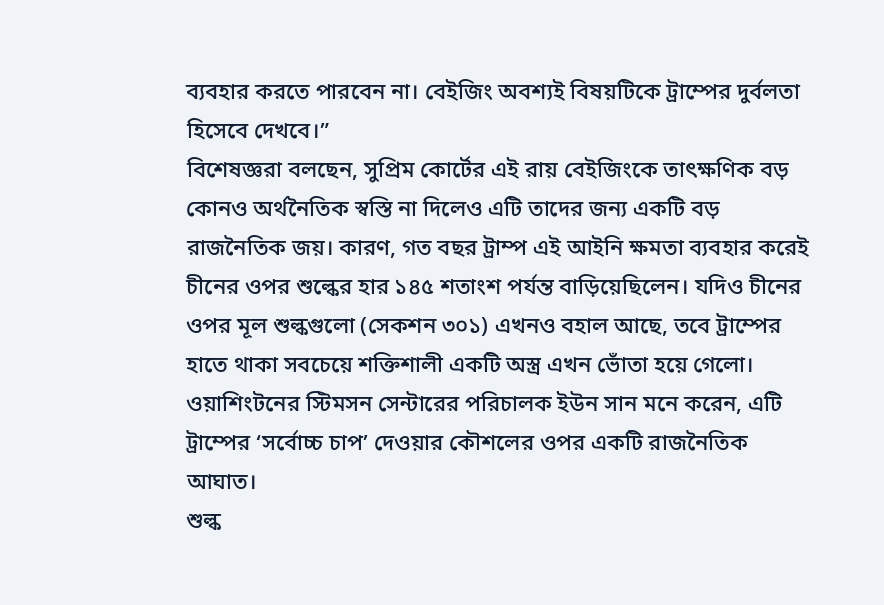ব্যবহার করতে পারবেন না। বেইজিং অবশ্যই বিষয়টিকে ট্রাম্পের দুর্বলতা হিসেবে দেখবে।”
বিশেষজ্ঞরা বলছেন, সুপ্রিম কোর্টের এই রায় বেইজিংকে তাৎক্ষণিক বড় কোনও অর্থনৈতিক স্বস্তি না দিলেও এটি তাদের জন্য একটি বড় রাজনৈতিক জয়। কারণ, গত বছর ট্রাম্প এই আইনি ক্ষমতা ব্যবহার করেই চীনের ওপর শুল্কের হার ১৪৫ শতাংশ পর্যন্ত বাড়িয়েছিলেন। যদিও চীনের ওপর মূল শুল্কগুলো (সেকশন ৩০১) এখনও বহাল আছে, তবে ট্রাম্পের হাতে থাকা সবচেয়ে শক্তিশালী একটি অস্ত্র এখন ভোঁতা হয়ে গেলো।
ওয়াশিংটনের স্টিমসন সেন্টারের পরিচালক ইউন সান মনে করেন, এটি ট্রাম্পের ‘সর্বোচ্চ চাপ’ দেওয়ার কৌশলের ওপর একটি রাজনৈতিক আঘাত।
শুল্ক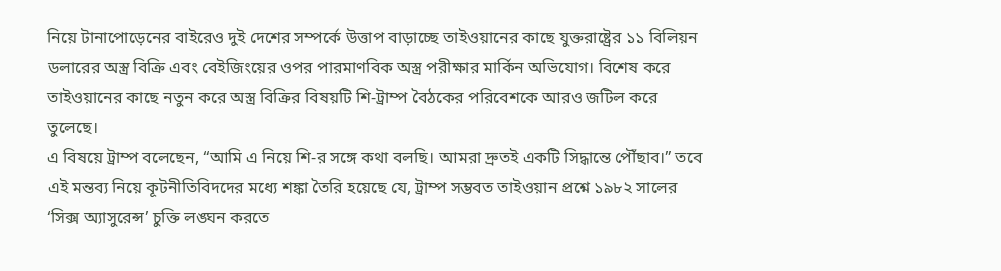নিয়ে টানাপোড়েনের বাইরেও দুই দেশের সম্পর্কে উত্তাপ বাড়াচ্ছে তাইওয়ানের কাছে যুক্তরাষ্ট্রের ১১ বিলিয়ন ডলারের অস্ত্র বিক্রি এবং বেইজিংয়ের ওপর পারমাণবিক অস্ত্র পরীক্ষার মার্কিন অভিযোগ। বিশেষ করে তাইওয়ানের কাছে নতুন করে অস্ত্র বিক্রির বিষয়টি শি-ট্রাম্প বৈঠকের পরিবেশকে আরও জটিল করে তুলেছে।
এ বিষয়ে ট্রাম্প বলেছেন, “আমি এ নিয়ে শি-র সঙ্গে কথা বলছি। আমরা দ্রুতই একটি সিদ্ধান্তে পৌঁছাব।” তবে এই মন্তব্য নিয়ে কূটনীতিবিদদের মধ্যে শঙ্কা তৈরি হয়েছে যে, ট্রাম্প সম্ভবত তাইওয়ান প্রশ্নে ১৯৮২ সালের ‘সিক্স অ্যাসুরেন্স’ চুক্তি লঙ্ঘন করতে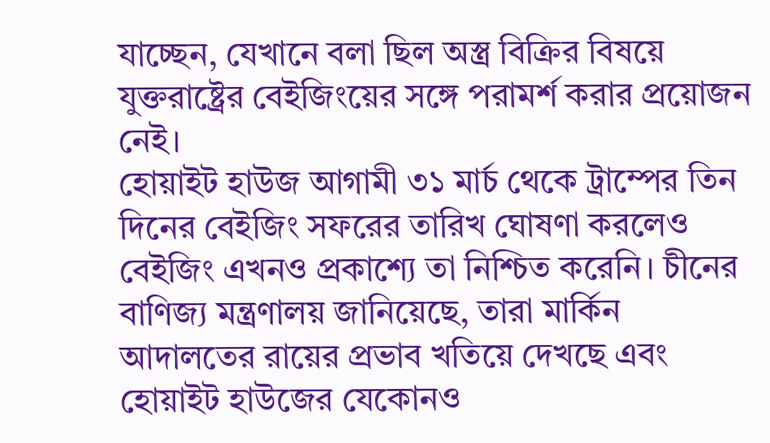যাচ্ছেন, যেখানে বলা ছিল অস্ত্র বিক্রির বিষয়ে যুক্তরাষ্ট্রের বেইজিংয়ের সঙ্গে পরামর্শ করার প্রয়োজন নেই।
হোয়াইট হাউজ আগামী ৩১ মার্চ থেকে ট্রাম্পের তিন দিনের বেইজিং সফরের তারিখ ঘোষণা করলেও বেইজিং এখনও প্রকাশ্যে তা নিশ্চিত করেনি। চীনের বাণিজ্য মন্ত্রণালয় জানিয়েছে, তারা মার্কিন আদালতের রায়ের প্রভাব খতিয়ে দেখছে এবং হোয়াইট হাউজের যেকোনও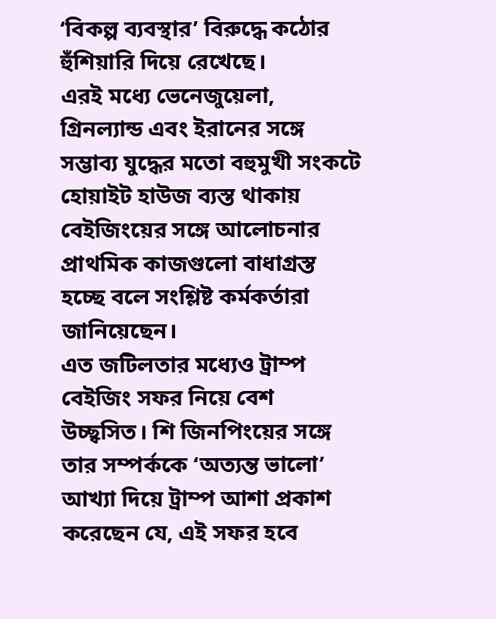‘বিকল্প ব্যবস্থার’ বিরুদ্ধে কঠোর হুঁশিয়ারি দিয়ে রেখেছে।
এরই মধ্যে ভেনেজুয়েলা, গ্রিনল্যান্ড এবং ইরানের সঙ্গে সম্ভাব্য যুদ্ধের মতো বহুমুখী সংকটে হোয়াইট হাউজ ব্যস্ত থাকায় বেইজিংয়ের সঙ্গে আলোচনার প্রাথমিক কাজগুলো বাধাগ্রস্ত হচ্ছে বলে সংশ্লিষ্ট কর্মকর্তারা জানিয়েছেন।
এত জটিলতার মধ্যেও ট্রাম্প বেইজিং সফর নিয়ে বেশ উচ্ছ্বসিত। শি জিনপিংয়ের সঙ্গে তার সম্পর্ককে ‘অত্যন্ত ভালো’ আখ্যা দিয়ে ট্রাম্প আশা প্রকাশ করেছেন যে, এই সফর হবে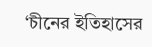‘চীনের ইতিহাসের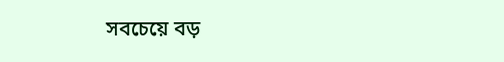সবচেয়ে বড়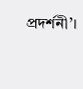প্রদর্শনী’।